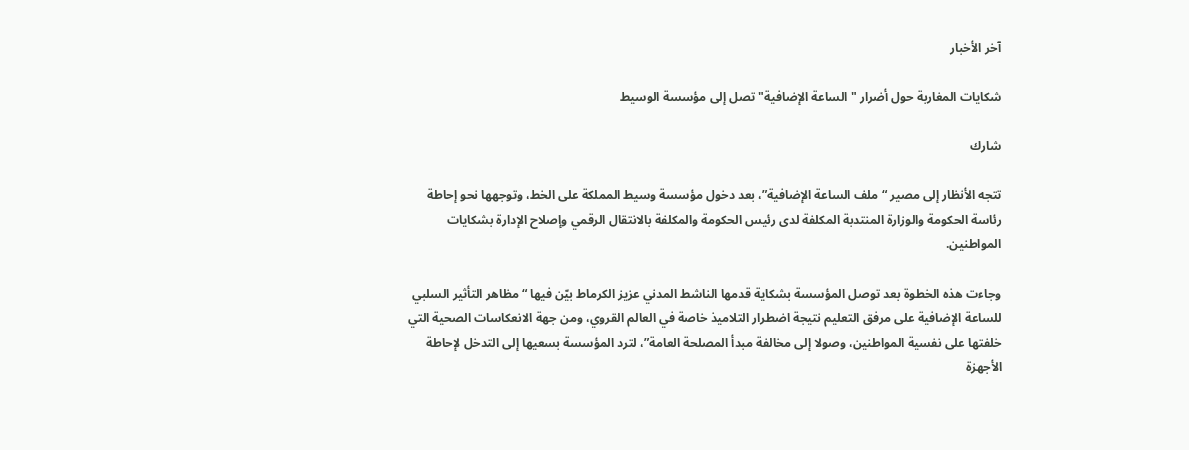آخر الأخبار

شكايات المغاربة حول أضرار "الساعة الإضافية" تصل إلى مؤسسة الوسيط

شارك

تتجه الأنظار إلى مصير “ملف الساعة الإضافية”، بعد دخول مؤسسة وسيط المملكة على الخط، وتوجهها نحو إحاطة رئاسة الحكومة والوزارة المنتدبة المكلفة لدى رئيس الحكومة والمكلفة بالانتقال الرقمي وإصلاح الإدارة بشكايات المواطنين.

وجاءت هذه الخطوة بعد توصل المؤسسة بشكاية قدمها الناشط المدني عزيز الكرماط بيّن فيها “مظاهر التأثير السلبي للساعة الإضافية على مرفق التعليم نتيجة اضطرار التلاميذ خاصة في العالم القروي، ومن جهة الانعكاسات الصحية التي خلفتها على نفسية المواطنين، وصولا إلى مخالفة مبدأ المصلحة العامة”، لترد المؤسسة بسعيها إلى التدخل لإحاطة الأجهزة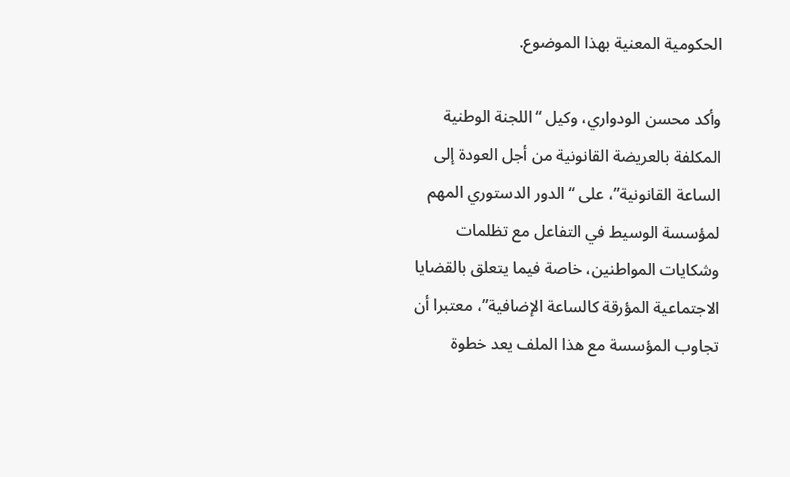الحكومية المعنية بهذا الموضوع.

وأكد محسن الودواري، وكيل “اللجنة الوطنية المكلفة بالعريضة القانونية من أجل العودة إلى الساعة القانونية”، على “الدور الدستوري المهم لمؤسسة الوسيط في التفاعل مع تظلمات وشكايات المواطنين، خاصة فيما يتعلق بالقضايا الاجتماعية المؤرقة كالساعة الإضافية”، معتبرا أن تجاوب المؤسسة مع هذا الملف يعد خطوة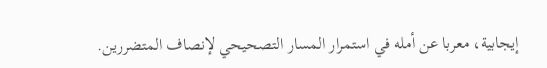إيجابية، معربا عن أمله في استمرار المسار التصحيحي لإنصاف المتضررين.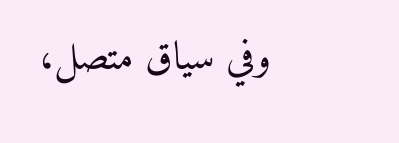وفي سياق متصل،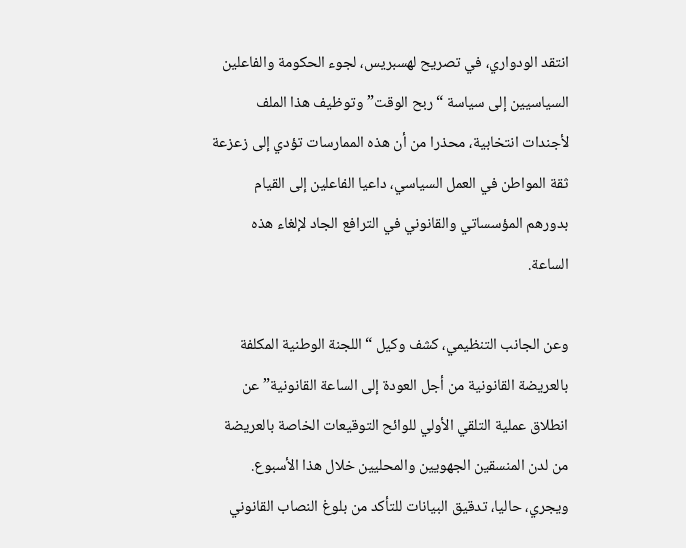انتقد الودواري، في تصريح لهسبريس، لجوء الحكومة والفاعلين السياسيين إلى سياسة “ربح الوقت” وتوظيف هذا الملف لأجندات انتخابية، محذرا من أن هذه الممارسات تؤدي إلى زعزعة ثقة المواطن في العمل السياسي، داعيا الفاعلين إلى القيام بدورهم المؤسساتي والقانوني في الترافع الجاد لإلغاء هذه الساعة.

وعن الجانب التنظيمي، كشف وكيل “اللجنة الوطنية المكلفة بالعريضة القانونية من أجل العودة إلى الساعة القانونية” عن انطلاق عملية التلقي الأولي للوائح التوقيعات الخاصة بالعريضة من لدن المنسقين الجهويين والمحليين خلال هذا الأسبوع. ويجري، حاليا، تدقيق البيانات للتأكد من بلوغ النصاب القانوني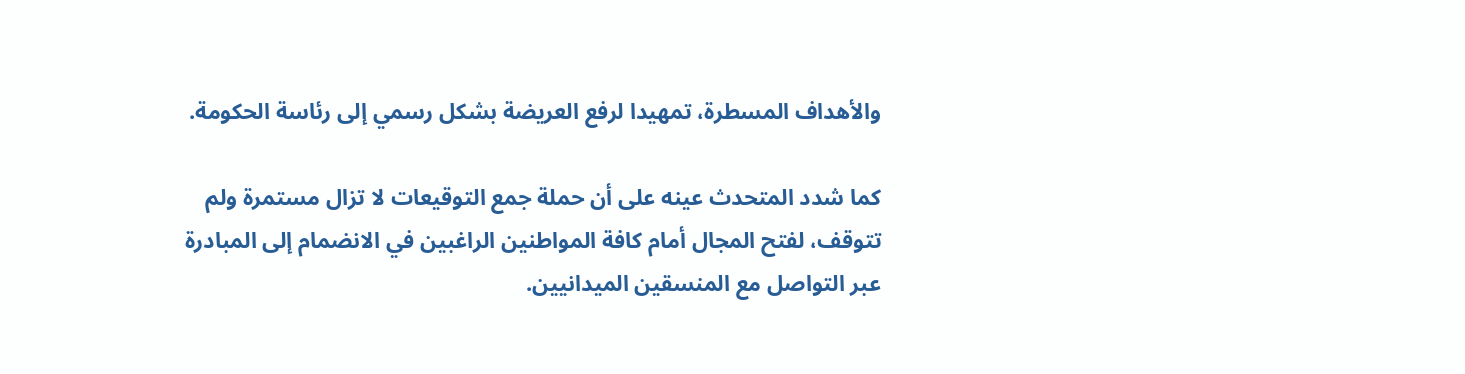والأهداف المسطرة، تمهيدا لرفع العريضة بشكل رسمي إلى رئاسة الحكومة.

كما شدد المتحدث عينه على أن حملة جمع التوقيعات لا تزال مستمرة ولم تتوقف، لفتح المجال أمام كافة المواطنين الراغبين في الانضمام إلى المبادرة عبر التواصل مع المنسقين الميدانيين.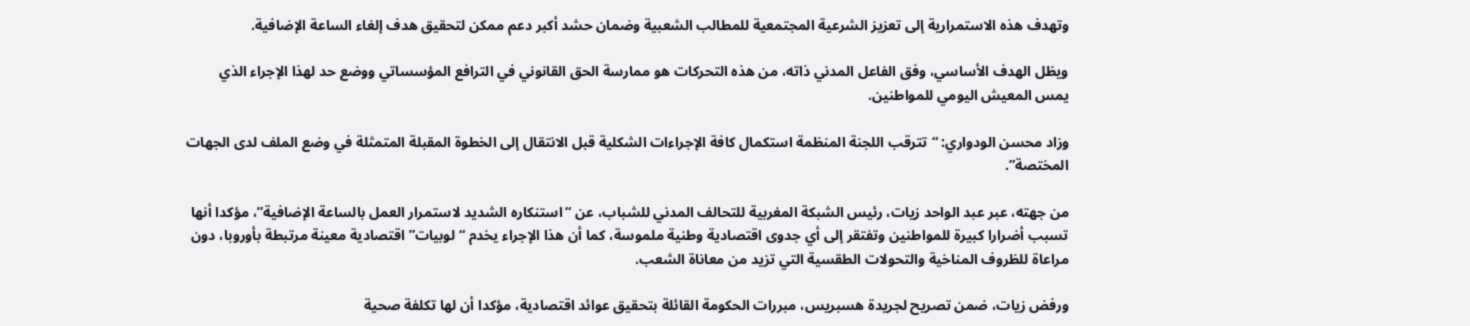وتهدف هذه الاستمرارية إلى تعزيز الشرعية المجتمعية للمطالب الشعبية وضمان حشد أكبر دعم ممكن لتحقيق هدف إلغاء الساعة الإضافية.

ويظل الهدف الأساسي، وفق الفاعل المدني ذاته، من هذه التحركات هو ممارسة الحق القانوني في الترافع المؤسساتي ووضع حد لهذا الإجراء الذي يمس المعيش اليومي للمواطنين.

وزاد محسن الودواري: “تترقب اللجنة المنظمة استكمال كافة الإجراءات الشكلية قبل الانتقال إلى الخطوة المقبلة المتمثلة في وضع الملف لدى الجهات المختصة”.

من جهته، عبر عبد الواحد زيات، رئيس الشبكة المغربية للتحالف المدني للشباب، عن “استنكاره الشديد لاستمرار العمل بالساعة الإضافية”، مؤكدا أنها تسبب أضرارا كبيرة للمواطنين وتفتقر إلى أي جدوى اقتصادية وطنية ملموسة، كما أن هذا الإجراء يخدم “لوبيات” اقتصادية معينة مرتبطة بأوروبا، دون مراعاة للظروف المناخية والتحولات الطقسية التي تزيد من معاناة الشعب.

ورفض زيات، ضمن تصريح لجريدة هسبريس، مبررات الحكومة القائلة بتحقيق عوائد اقتصادية، مؤكدا أن لها تكلفة صحية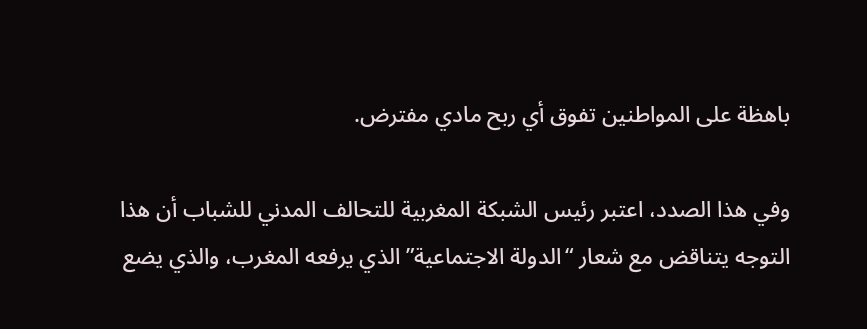باهظة على المواطنين تفوق أي ربح مادي مفترض.

وفي هذا الصدد، اعتبر رئيس الشبكة المغربية للتحالف المدني للشباب أن هذا التوجه يتناقض مع شعار “الدولة الاجتماعية” الذي يرفعه المغرب، والذي يضع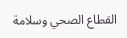القطاع الصحي وسلامة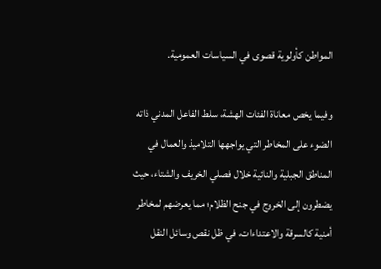المواطن كأولوية قصوى في السياسات العمومية.

وفيما يخص معاناة الفئات الهشة، سلط الفاعل المدني ذاته الضوء على المخاطر التي يواجهها التلاميذ والعمال في المناطق الجبلية والنائية خلال فصلي الخريف والشتاء، حيث يضطرون إلى الخروج في جنح الظلام؛ مما يعرضهم لمخاطر أمنية كالسرقة والاعتداءات، في ظل نقص وسائل النقل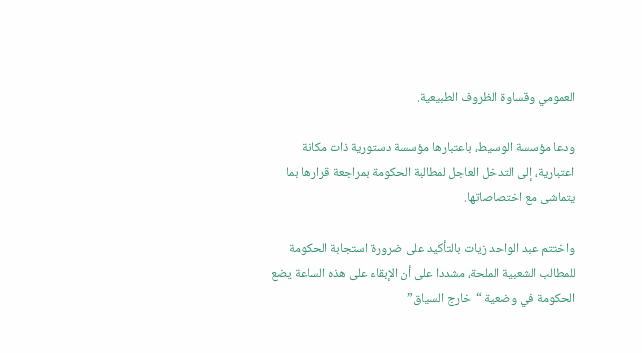العمومي وقساوة الظروف الطبيعية.

ودعا مؤسسة الوسيط، باعتبارها مؤسسة دستورية ذات مكانة اعتبارية، إلى التدخل العاجل لمطالبة الحكومة بمراجعة قرارها بما يتماشى مع اختصاصاتها.

واختتم عبد الواحد زيات بالتأكيد على ضرورة استجابة الحكومة للمطالب الشعبية الملحة، مشددا على أن الإبقاء على هذه الساعة يضع الحكومة في وضعية “خارج السياق”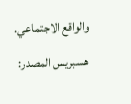والواقع الاجتماعي.

هسبريس المصدر: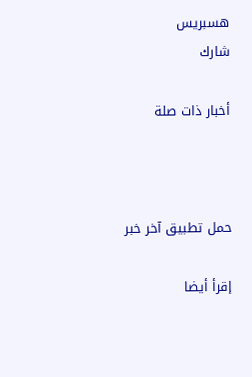هسبريس
شارك

أخبار ذات صلة



حمل تطبيق آخر خبر

إقرأ أيضا